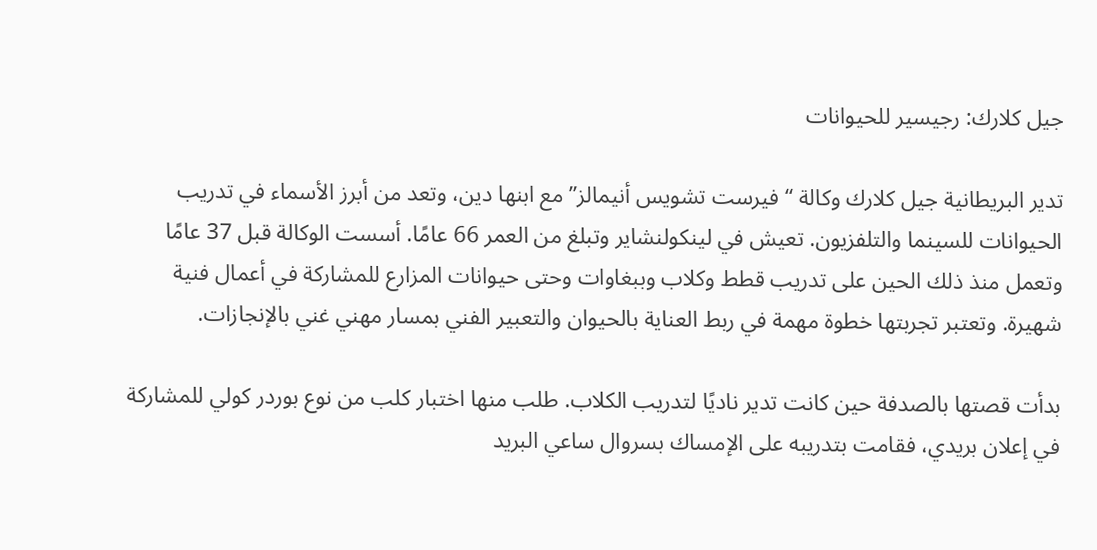جيل كلارك: رجيسير للحيوانات

تدير البريطانية جيل كلارك وكالة “فيرست تشويس أنيمالز” مع ابنها دين، وتعد من أبرز الأسماء في تدريب الحيوانات للسينما والتلفزيون. تعيش في لينكولنشاير وتبلغ من العمر 66 عامًا. أسست الوكالة قبل 37 عامًا وتعمل منذ ذلك الحين على تدريب قطط وكلاب وببغاوات وحتى حيوانات المزارع للمشاركة في أعمال فنية شهيرة. وتعتبر تجربتها خطوة مهمة في ربط العناية بالحيوان والتعبير الفني بمسار مهني غني بالإنجازات.

بدأت قصتها بالصدفة حين كانت تدير ناديًا لتدريب الكلاب. طلب منها اختبار كلب من نوع بوردر كولي للمشاركة في إعلان بريدي، فقامت بتدريبه على الإمساك بسروال ساعي البريد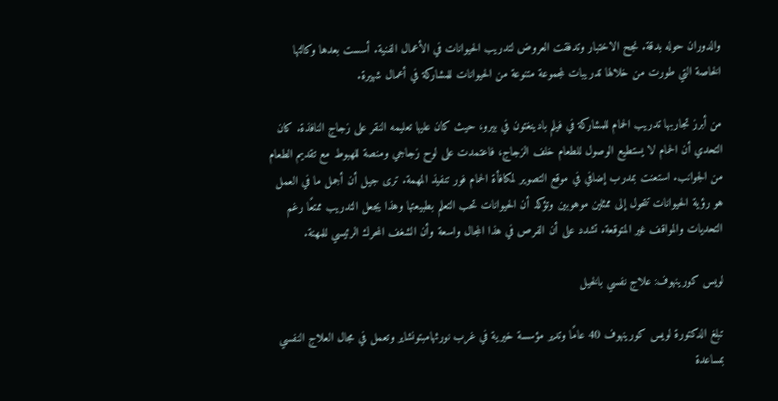والدوران حوله بدقة. نجح الاختبار وتدفقت العروض لتدريب الحيوانات في الأعمال الفنية. أسست بعدها وكالتها الخاصة التي طورت من خلالها تدريبات لمجموعة متنوعة من الحيوانات للمشاركة في أعمال شهيرة.

من أبرز تجاربها تدريب الحمام للمشاركة في فيلم بادينغتون في بيرو، حيث كان عليها تعليمه النقر على زجاج النافذة. كان التحدي أن الحمام لا يستطيع الوصول للطعام خلف الزجاج، فاعتمدت على لوح زجاجي ومنصة للهبوط مع تقديم الطعام من الجوانب. استعنت بمدرب إضافي في موقع التصوير لمكافأة الحمام فور تنفيذ المهمة. ترى جيل أن أجمل ما في العمل هو رؤية الحيوانات تتحول إلى ممثلين موهوبين وتؤكد أن الحيوانات تحب التعلم بطبيعتها وهذا يجعل التدريب ممتعًا رغم التحديات والمواقف غير المتوقعة. تشدد على أن الفرص في هذا المجال واسعة وأن الشغف المحرك الرئيسي للمهنة.

لويس كورينهوف: علاج نفسي بالخيل

تبلغ الدكتورة لويس كورينهوف 40 عامًا وتدير مؤسسة خيرية في غرب نورثهامبتونشاير وتعمل في مجال العلاج النفسي بمساعدة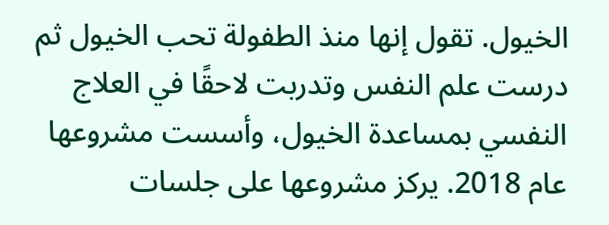الخيول. تقول إنها منذ الطفولة تحب الخيول ثم درست علم النفس وتدربت لاحقًا في العلاج النفسي بمساعدة الخيول، وأسست مشروعها عام 2018. يركز مشروعها على جلسات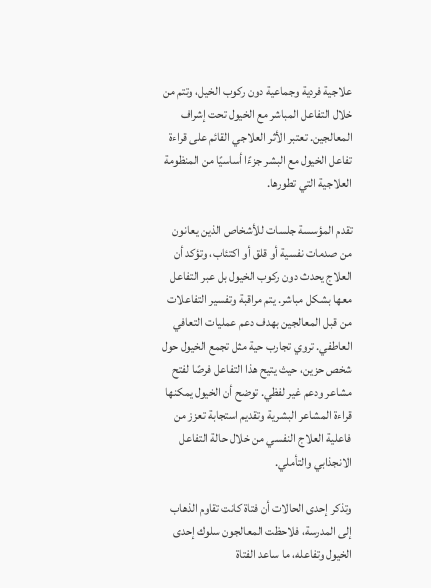علاجية فردية وجماعية دون ركوب الخيل، وتتم من خلال التفاعل المباشر مع الخيول تحت إشراف المعالجين. تعتبر الأثر العلاجي القائم على قراءة تفاعل الخيول مع البشر جزءًا أساسيًا من المنظومة العلاجية التي تطورها.

تقدم المؤسسة جلسات للأشخاص الذين يعانون من صدمات نفسية أو قلق أو اكتئاب، وتؤكد أن العلاج يحدث دون ركوب الخيول بل عبر التفاعل معها بشكل مباشر. يتم مراقبة وتفسير التفاعلات من قبل المعالجين بهدف دعم عمليات التعافي العاطفي. تروي تجارب حية مثل تجمع الخيول حول شخص حزين، حيث يتيح هذا التفاعل فرصًا لفتح مشاعر ودعم غير لفظي. توضح أن الخيول يمكنها قراءة المشاعر البشرية وتقديم استجابة تعزز من فاعلية العلاج النفسي من خلال حالة التفاعل الانجذابي والتأملي.

وتذكر إحدى الحالات أن فتاة كانت تقاوم الذهاب إلى المدرسة، فلاحظت المعالجون سلوك إحدى الخيول وتفاعله، ما ساعد الفتاة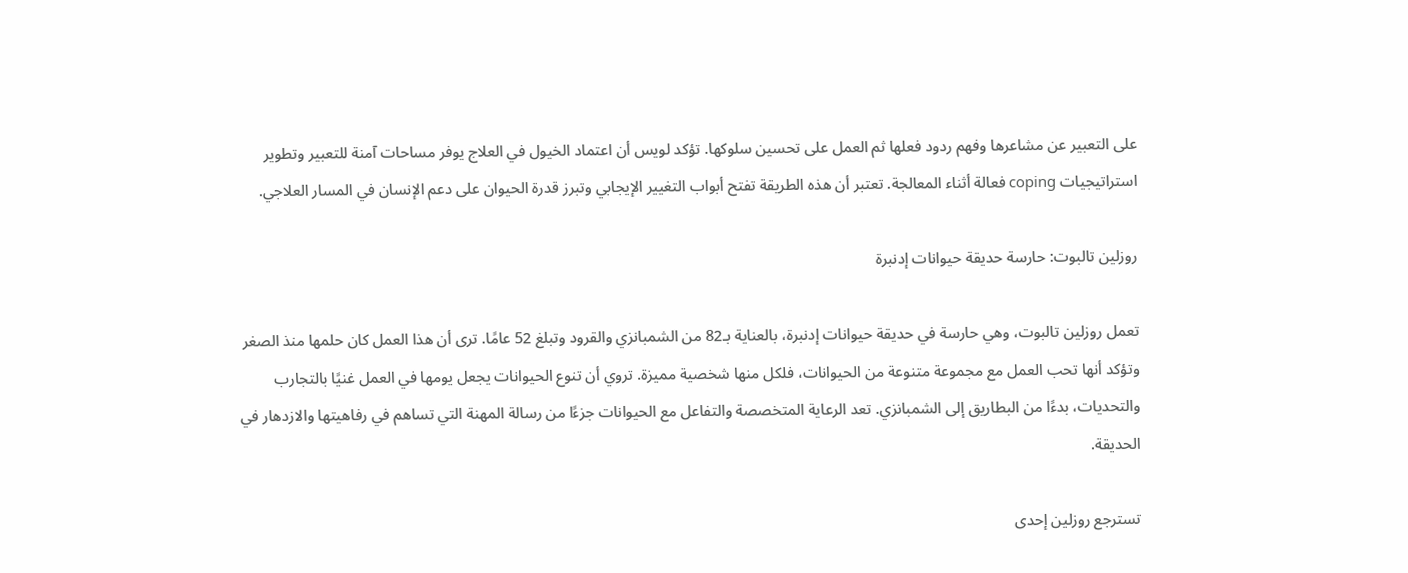على التعبير عن مشاعرها وفهم ردود فعلها ثم العمل على تحسين سلوكها. تؤكد لويس أن اعتماد الخيول في العلاج يوفر مساحات آمنة للتعبير وتطوير استراتيجيات coping فعالة أثناء المعالجة. تعتبر أن هذه الطريقة تفتح أبواب التغيير الإيجابي وتبرز قدرة الحيوان على دعم الإنسان في المسار العلاجي.

روزلين تالبوت: حارسة حديقة حيوانات إدنبرة

تعمل روزلين تالبوت، وهي حارسة في حديقة حيوانات إدنبرة، بالعناية بـ82 من الشمبانزي والقرود وتبلغ 52 عامًا. ترى أن هذا العمل كان حلمها منذ الصغر وتؤكد أنها تحب العمل مع مجموعة متنوعة من الحيوانات، فلكل منها شخصية مميزة. تروي أن تنوع الحيوانات يجعل يومها في العمل غنيًا بالتجارب والتحديات، بدءًا من البطاريق إلى الشمبانزي. تعد الرعاية المتخصصة والتفاعل مع الحيوانات جزءًا من رسالة المهنة التي تساهم في رفاهيتها والازدهار في الحديقة.

تسترجع روزلين إحدى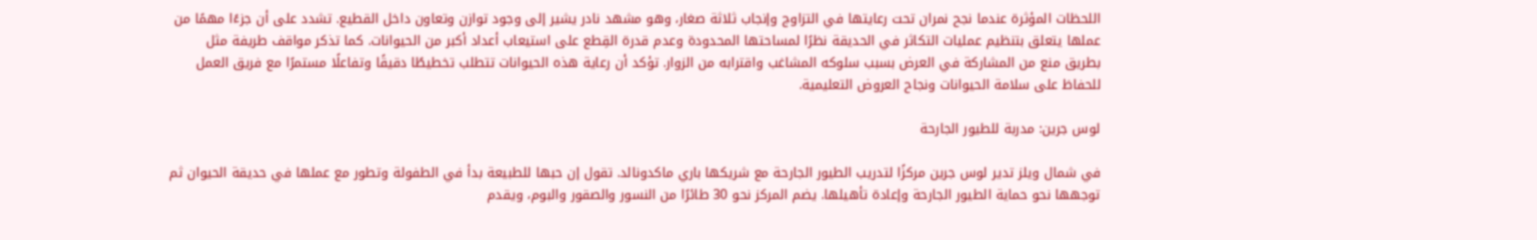اللحظات المؤثرة عندما نجح نمران تحت رعايتها في التزاوج وإنجاب ثلاثة صغار، وهو مشهد نادر يشير إلى وجود توازن وتعاون داخل القطيع. تشدد على أن جزءًا مهمًا من عملها يتعلق بتنظيم عمليات التكاثر في الحديقة نظرًا لمساحتها المحدودة وعدم قدرة القِطع على استيعاب أعداد أكبر من الحيوانات. كما تذكر مواقف طريفة مثل بطريق منع من المشاركة في العرض بسبب سلوكه المشاغب واقترابه من الزوار. تؤكد أن رعاية هذه الحيوانات تتطلب تخطيطًا دقيقًا وتفاعلًا مستمرًا مع فريق العمل للحفاظ على سلامة الحيوانات ونجاح العروض التعليمية.

لوس جرين: مدربة للطيور الجارحة

في شمال ويلز تدير لوس جرين مركزًا لتدريب الطيور الجارحة مع شريكها باري ماكدونالد. تقول إن حبها للطبيعة بدأ في الطفولة وتطور مع عملها في حديقة الحيوان ثم توجهها نحو حماية الطيور الجارحة وإعادة تأهيلها. يضم المركز نحو 30 طائرًا من النسور والصقور والبوم، ويقدم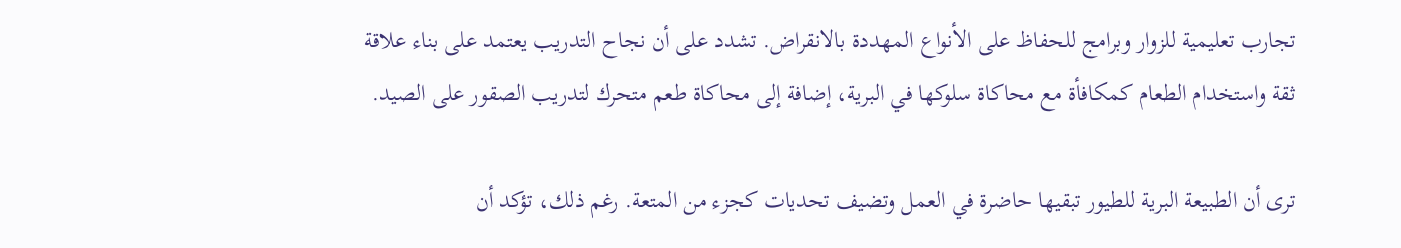تجارب تعليمية للزوار وبرامج للحفاظ على الأنواع المهددة بالانقراض. تشدد على أن نجاح التدريب يعتمد على بناء علاقة ثقة واستخدام الطعام كمكافأة مع محاكاة سلوكها في البرية، إضافة إلى محاكاة طعم متحرك لتدريب الصقور على الصيد.

ترى أن الطبيعة البرية للطيور تبقيها حاضرة في العمل وتضيف تحديات كجزء من المتعة. رغم ذلك، تؤكد أن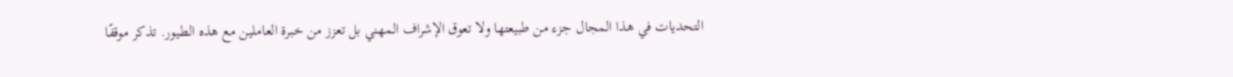التحديات في هذا المجال جزء من طبيعتها ولا تعوق الإشراف المهني بل تعزز من خبرة العاملين مع هذه الطيور. تذكر موقفًا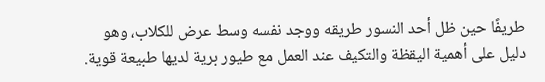طريفًا حين ظل أحد النسور طريقه ووجد نفسه وسط عرض للكلاب، وهو دليل على أهمية اليقظة والتكيف عند العمل مع طيور برية لديها طبيعة قوية.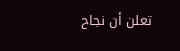تعلن أن نجاح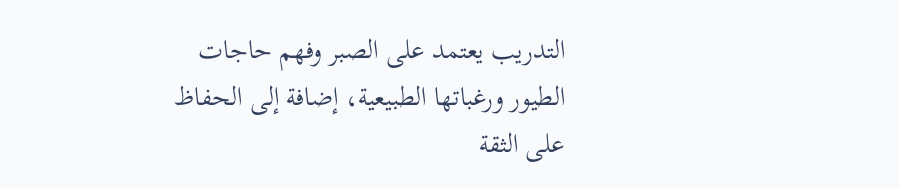التدريب يعتمد على الصبر وفهم حاجات الطيور ورغباتها الطبيعية، إضافة إلى الحفاظ على الثقة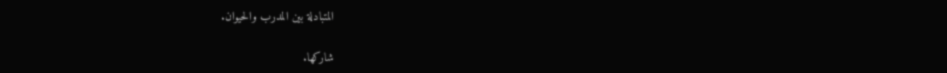المتبادلة بين المدرب والحيوان.

شاركها.